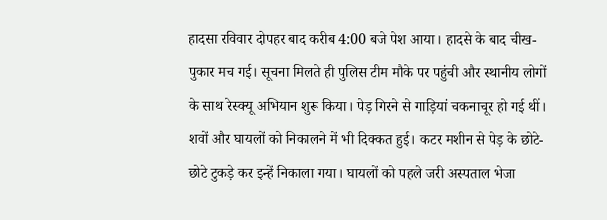हादसा रविवार दोपहर बाद करीब 4:00 बजे पेश आया। हादसे के बाद चीख-पुकार मच गई। सूचना मिलते ही पुलिस टीम मौके पर पहुंची और स्थानीय लोगों के साथ रेस्क्यू अभियान शुरू किया। पेड़ गिरने से गाड़ियां चकनाचूर हो गई थीं। शवों और घायलों को निकालने में भी दिक्कत हुई। कटर मशीन से पेड़ के छोटे-छोटे टुकड़े कर इन्हें निकाला गया। घायलों को पहले जरी अस्पताल भेजा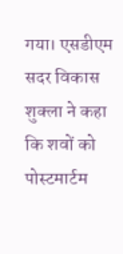गया। एसडीएम सदर विकास शुक्ला ने कहा कि शवों को पोस्टमार्टम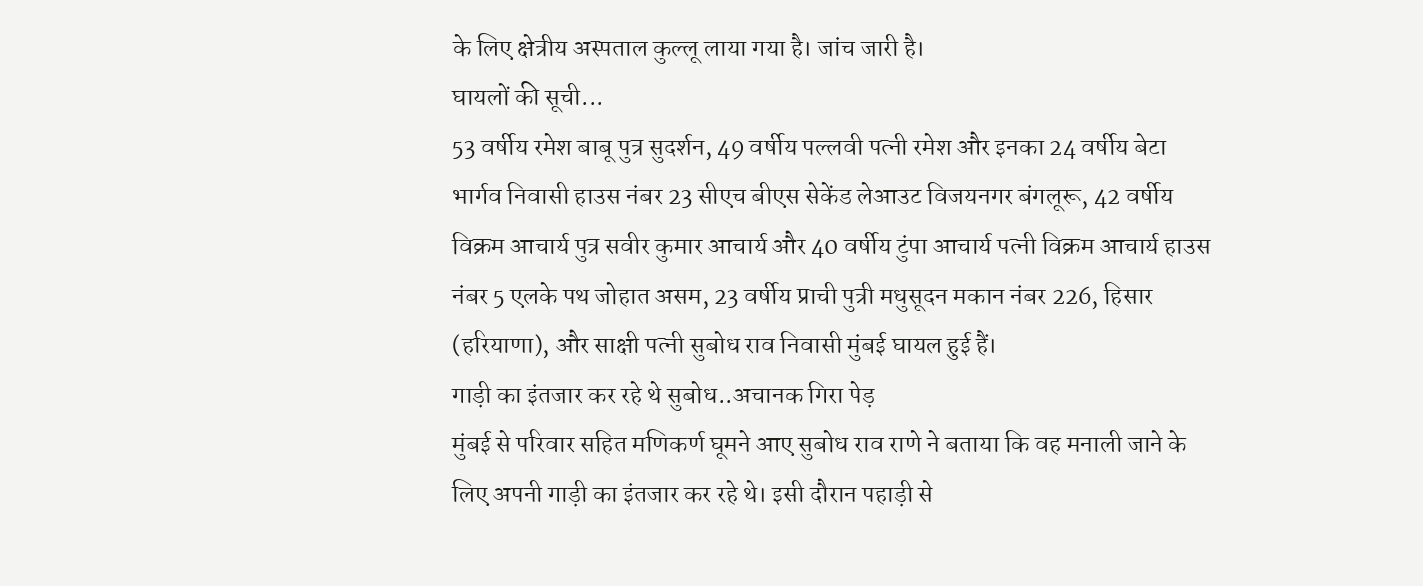के लिए क्षेत्रीय अस्पताल कुल्लू लाया गया है। जांच जारी है।
घायलों की सूची...
53 वर्षीय रमेश बाबू पुत्र सुदर्शन, 49 वर्षीय पल्लवी पत्नी रमेश और इनका 24 वर्षीय बेटा भार्गव निवासी हाउस नंबर 23 सीएच बीएस सेकेंड लेआउट विजयनगर बंगलूरू, 42 वर्षीय विक्रम आचार्य पुत्र सवीर कुमार आचार्य और 40 वर्षीय टुंपा आचार्य पत्नी विक्रम आचार्य हाउस नंबर 5 एलके पथ जोहात असम, 23 वर्षीय प्राची पुत्री मधुसूदन मकान नंबर 226, हिसार (हरियाणा), और साक्षी पत्नी सुबोध राव निवासी मुंबई घायल हुई हैं।
गाड़ी का इंतजार कर रहे थे सुबोध..अचानक गिरा पेड़
मुंबई से परिवार सहित मणिकर्ण घूमने आए सुबोध राव राणे ने बताया कि वह मनाली जाने के लिए अपनी गाड़ी का इंतजार कर रहे थे। इसी दौरान पहाड़ी से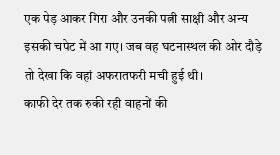एक पेड़ आकर गिरा और उनकी पत्नी साक्षी और अन्य इसकी चपेट में आ गए। जब वह घटनास्थल की ओर दौड़े तो देखा कि वहां अफरातफरी मची हुई थी।
काफी देर तक रुकी रही वाहनों की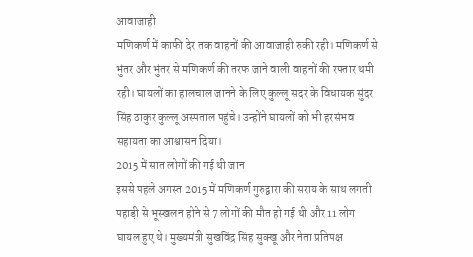आवाजाही
मणिकर्ण में काफी देर तक वाहनों की आवाजाही रुकी रही। मणिकर्ण से भुंतर और भुंतर से मणिकर्ण की तरफ जाने वाली वाहनों की रफ्तार थमी रही। घायलों का हालचाल जानने के लिए कुल्लू सदर के विधायक सुंदर सिंह ठाकुर कुल्लू अस्पताल पहुंचे। उन्होंने घायलों को भी हरसंभव सहायता का आश्वासन दिया।
2015 में सात लोगों की गई थी जान
इससे पहले अगस्त 2015 में मणिकर्ण गुरुद्वारा की सराय के साथ लगती पहाड़ी से भूस्खलन होने से 7 लोगों की मौत हो गई थी और 11 लोग घायल हुए थे। मुख्यमंत्री सुखविंद्र सिंह सुक्खू और नेता प्रतिपक्ष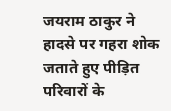जयराम ठाकुर ने हादसे पर गहरा शोक जताते हुए पीड़ित परिवारों के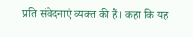प्रति संवेदनाएं व्यक्त की हैं। कहा कि यह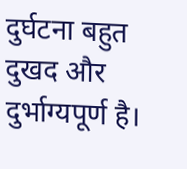दुर्घटना बहुत दुखद और दुर्भाग्यपूर्ण है।